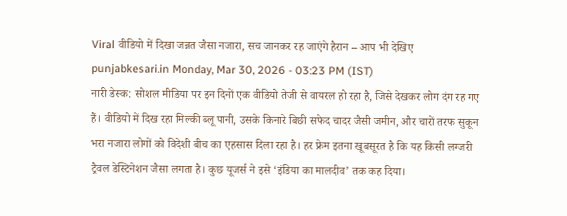Viral वीडियो में दिखा जन्नत जैसा नजारा, सच जानकर रह जाएंगे हैरान – आप भी देखिए
punjabkesari.in Monday, Mar 30, 2026 - 03:23 PM (IST)
नारी डेस्क: सोशल मीडिया पर इन दिनों एक वीडियो तेजी से वायरल हो रहा है, जिसे देखकर लोग दंग रह गए हैं। वीडियो में दिख रहा मिल्की ब्लू पानी, उसके किनारे बिछी सफेद चादर जैसी जमीन, और चारों तरफ सुकून भरा नजारा लोगों को विदेशी बीच का एहसास दिला रहा है। हर फ्रेम इतना खूबसूरत है कि यह किसी लग्जरी ट्रैवल डेस्टिनेशन जैसा लगता है। कुछ यूजर्स ने इसे ‘इंडिया का मालदीव’ तक कह दिया।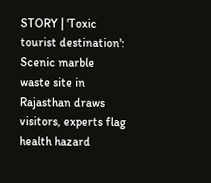STORY | 'Toxic tourist destination': Scenic marble waste site in Rajasthan draws visitors, experts flag health hazard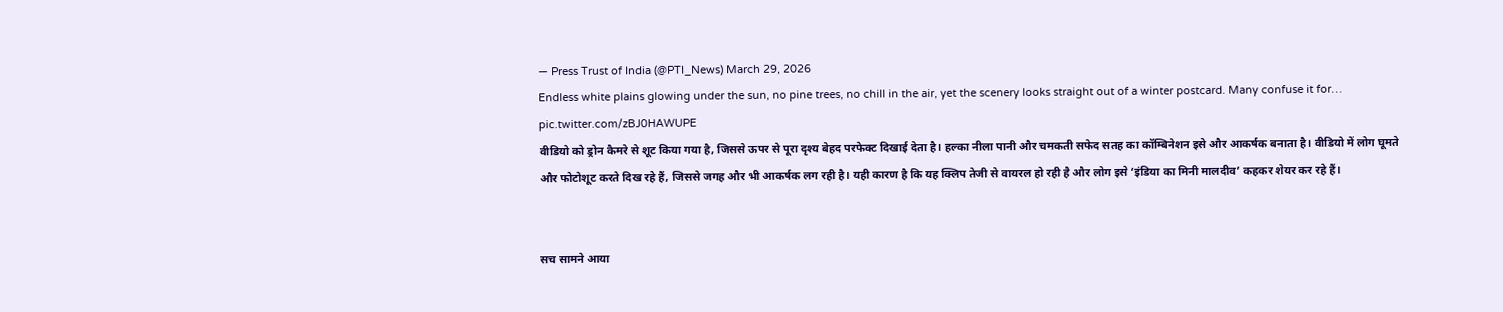— Press Trust of India (@PTI_News) March 29, 2026
Endless white plains glowing under the sun, no pine trees, no chill in the air, yet the scenery looks straight out of a winter postcard. Many confuse it for… pic.twitter.com/zBJ0HAWUPE
वीडियो को ड्रोन कैमरे से शूट किया गया है, जिससे ऊपर से पूरा दृश्य बेहद परफेक्ट दिखाई देता है। हल्का नीला पानी और चमकती सफेद सतह का कॉम्बिनेशन इसे और आकर्षक बनाता है। वीडियो में लोग घूमते और फोटोशूट करते दिख रहे हैं, जिससे जगह और भी आकर्षक लग रही है। यही कारण है कि यह क्लिप तेजी से वायरल हो रही है और लोग इसे ‘इंडिया का मिनी मालदीव’ कहकर शेयर कर रहे हैं।


सच सामने आया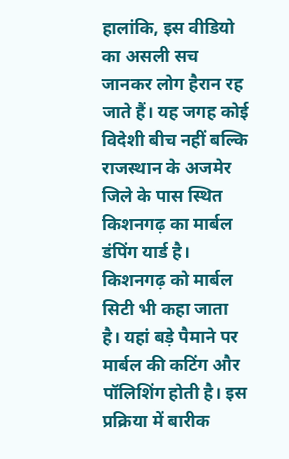हालांकि, इस वीडियो का असली सच जानकर लोग हैरान रह जाते हैं। यह जगह कोई विदेशी बीच नहीं बल्कि राजस्थान के अजमेर जिले के पास स्थित किशनगढ़ का मार्बल डंपिंग यार्ड है। किशनगढ़ को मार्बल सिटी भी कहा जाता है। यहां बड़े पैमाने पर मार्बल की कटिंग और पॉलिशिंग होती है। इस प्रक्रिया में बारीक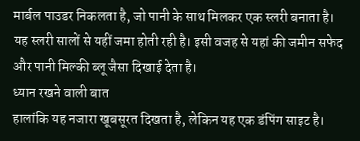मार्बल पाउडर निकलता है, जो पानी के साथ मिलकर एक स्लरी बनाता है। यह स्लरी सालों से यहीं जमा होती रही है। इसी वजह से यहां की जमीन सफेद और पानी मिल्की ब्लू जैसा दिखाई देता है।
ध्यान रखने वाली बात
हालांकि यह नजारा खूबसूरत दिखता है, लेकिन यह एक डंपिंग साइट है।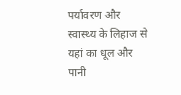पर्यावरण और स्वास्थ्य के लिहाज से यहां का धूल और पानी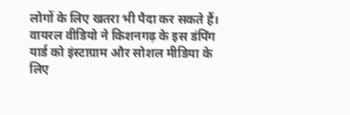लोगों के लिए खतरा भी पैदा कर सकते हैं। वायरल वीडियो ने किशनगढ़ के इस डंपिंग यार्ड को इंस्टाग्राम और सोशल मीडिया के लिए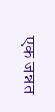एक जन्नत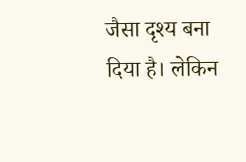जैसा दृश्य बना दिया है। लेकिन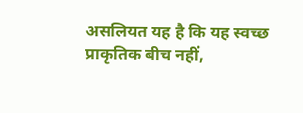असलियत यह है कि यह स्वच्छ प्राकृतिक बीच नहीं,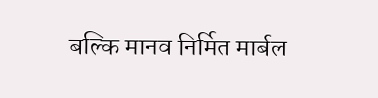बल्कि मानव निर्मित मार्बल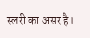स्लरी का असर है।